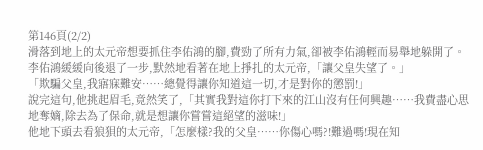第146頁(2/2)
滑落到地上的太元帝想要抓住李佑鴻的腳,費勁了所有力氣,卻被李佑鴻輕而易舉地躲開了。
李佑鴻緩緩向後退了一步,默然地看著在地上掙扎的太元帝,「讓父皇失望了。」
「欺騙父皇,我寤寐難安……總覺得讓你知道這一切,才是對你的懲罰!」
說完這句,他挑起眉毛,竟然笑了,「其實我對這你打下來的江山沒有任何興趣……我費盡心思地奪嫡,除去為了保命,就是想讓你嘗嘗這絕望的滋味!」
他地下頭去看狼狽的太元帝,「怎麼樣?我的父皇……你傷心嗎?!難過嗎!現在知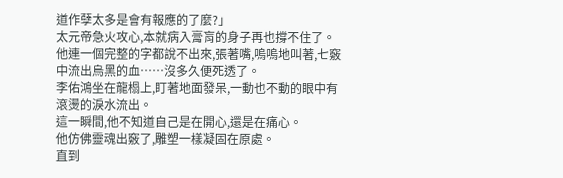道作孽太多是會有報應的了麼?」
太元帝急火攻心,本就病入膏肓的身子再也撐不住了。
他連一個完整的字都說不出來,張著嘴,嗚嗚地叫著,七竅中流出烏黑的血……沒多久便死透了。
李佑鴻坐在龍榻上,盯著地面發呆,一動也不動的眼中有滾燙的淚水流出。
這一瞬間,他不知道自己是在開心,還是在痛心。
他仿佛靈魂出竅了,雕塑一樣凝固在原處。
直到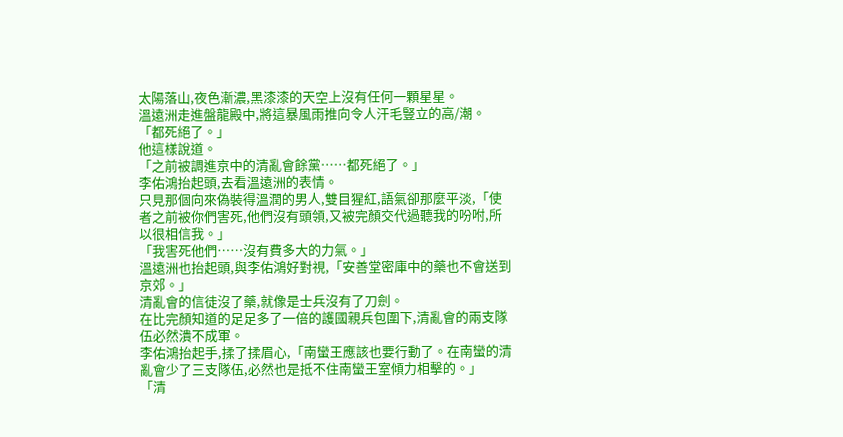太陽落山,夜色漸濃,黑漆漆的天空上沒有任何一顆星星。
溫遠洲走進盤龍殿中,將這暴風雨推向令人汗毛豎立的高/潮。
「都死絕了。」
他這樣說道。
「之前被調進京中的清亂會餘黨……都死絕了。」
李佑鴻抬起頭,去看溫遠洲的表情。
只見那個向來偽裝得溫潤的男人,雙目猩紅,語氣卻那麼平淡,「使者之前被你們害死,他們沒有頭領,又被完顏交代過聽我的吩咐,所以很相信我。」
「我害死他們……沒有費多大的力氣。」
溫遠洲也抬起頭,與李佑鴻好對視,「安善堂密庫中的藥也不會送到京郊。」
清亂會的信徒沒了藥,就像是士兵沒有了刀劍。
在比完顏知道的足足多了一倍的護國親兵包圍下,清亂會的兩支隊伍必然潰不成軍。
李佑鴻抬起手,揉了揉眉心,「南蠻王應該也要行動了。在南蠻的清亂會少了三支隊伍,必然也是抵不住南蠻王室傾力相擊的。」
「清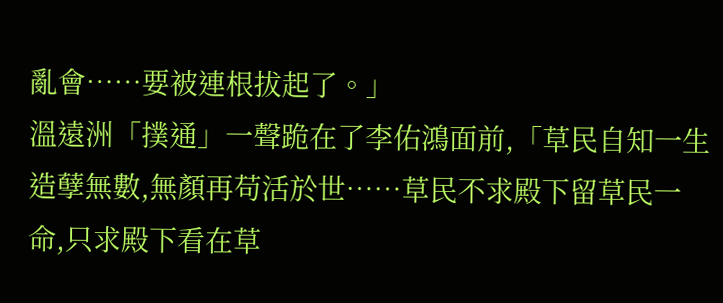亂會……要被連根拔起了。」
溫遠洲「撲通」一聲跪在了李佑鴻面前,「草民自知一生造孽無數,無顏再苟活於世……草民不求殿下留草民一命,只求殿下看在草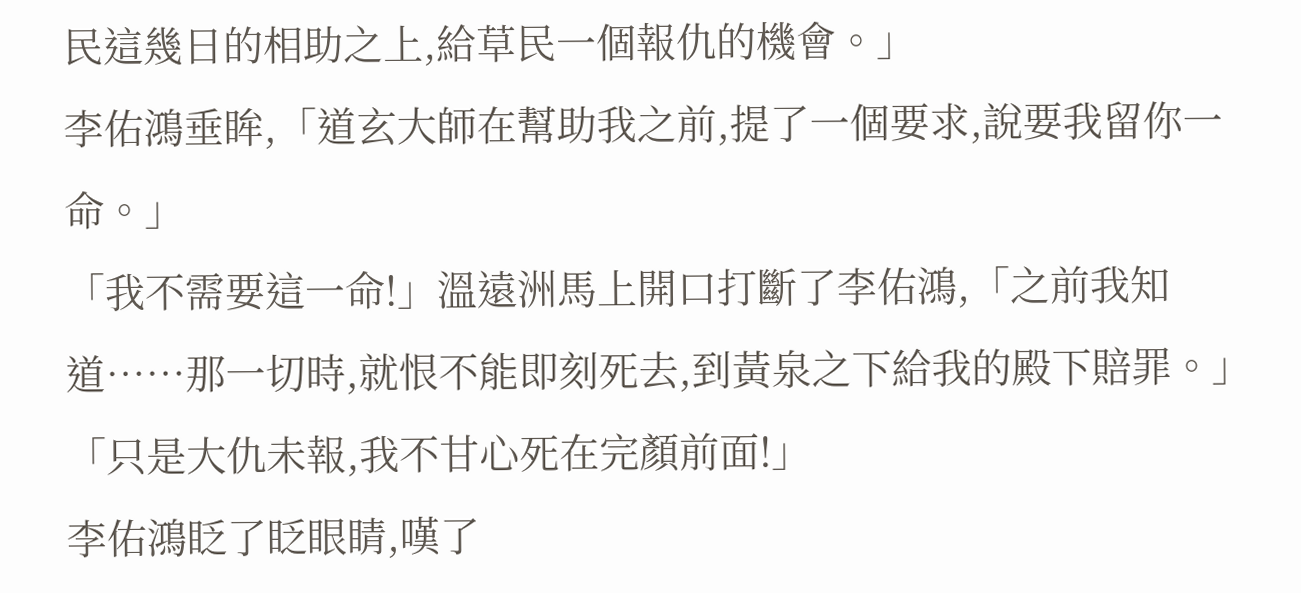民這幾日的相助之上,給草民一個報仇的機會。」
李佑鴻垂眸,「道玄大師在幫助我之前,提了一個要求,說要我留你一命。」
「我不需要這一命!」溫遠洲馬上開口打斷了李佑鴻,「之前我知道……那一切時,就恨不能即刻死去,到黃泉之下給我的殿下賠罪。」
「只是大仇未報,我不甘心死在完顏前面!」
李佑鴻眨了眨眼睛,嘆了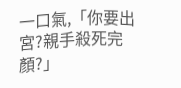一口氣,「你要出宮?親手殺死完顏?」